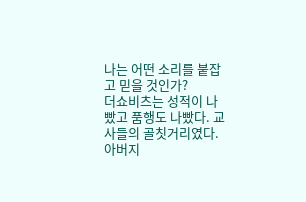나는 어떤 소리를 붙잡고 믿을 것인가?
더쇼비츠는 성적이 나빴고 품행도 나빴다. 교사들의 골칫거리였다. 아버지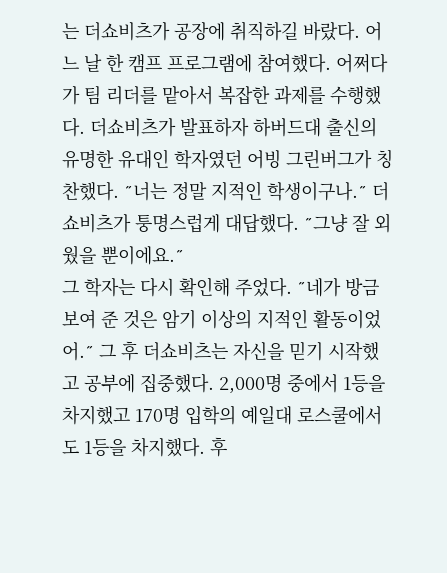는 더쇼비츠가 공장에 취직하길 바랐다. 어느 날 한 캠프 프로그램에 참여했다. 어쩌다가 팀 리더를 맡아서 복잡한 과제를 수행했다. 더쇼비츠가 발표하자 하버드대 출신의 유명한 유대인 학자였던 어빙 그린버그가 칭찬했다. ˝너는 정말 지적인 학생이구나.˝ 더쇼비츠가 퉁명스럽게 대답했다. ˝그냥 잘 외웠을 뿐이에요.˝
그 학자는 다시 확인해 주었다. ˝네가 방금 보여 준 것은 암기 이상의 지적인 활동이었어.˝ 그 후 더쇼비츠는 자신을 믿기 시작했고 공부에 집중했다. 2,000명 중에서 1등을 차지했고 170명 입학의 예일대 로스쿨에서도 1등을 차지했다. 후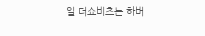일 더쇼비츠는 하버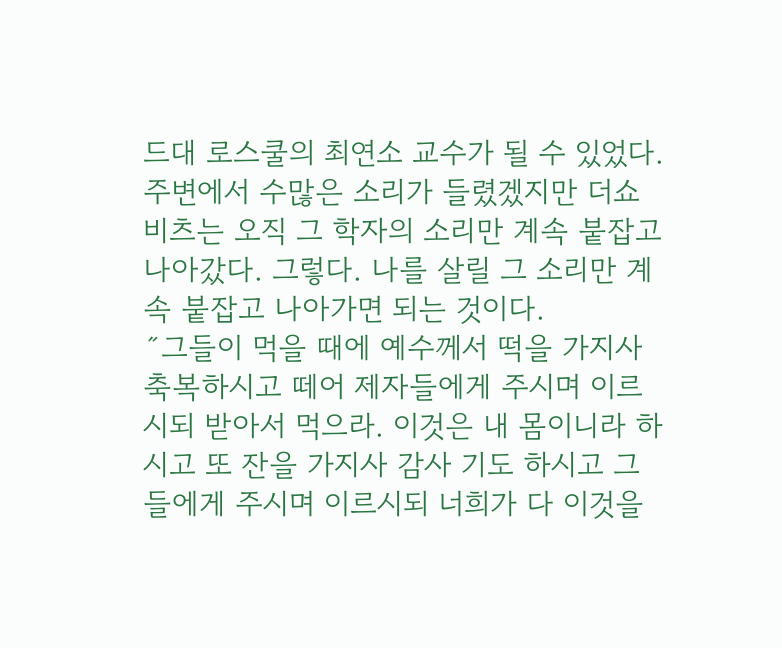드대 로스쿨의 최연소 교수가 될 수 있었다. 주변에서 수많은 소리가 들렸겠지만 더쇼비츠는 오직 그 학자의 소리만 계속 붙잡고 나아갔다. 그렇다. 나를 살릴 그 소리만 계속 붙잡고 나아가면 되는 것이다.
˝그들이 먹을 때에 예수께서 떡을 가지사 축복하시고 떼어 제자들에게 주시며 이르시되 받아서 먹으라. 이것은 내 몸이니라 하시고 또 잔을 가지사 감사 기도 하시고 그들에게 주시며 이르시되 너희가 다 이것을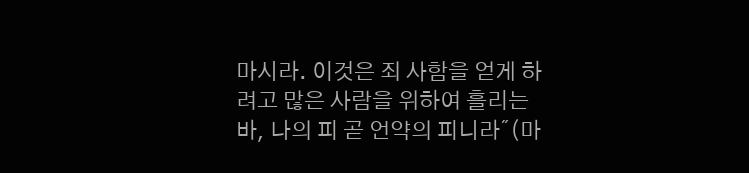마시라. 이것은 죄 사함을 얻게 하려고 많은 사람을 위하여 흘리는 바, 나의 피 곧 언약의 피니라˝(마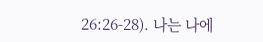26:26-28). 나는 나에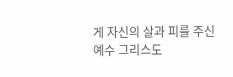게 자신의 살과 피를 주신 예수 그리스도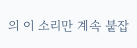의 이 소리만 계속 붙잡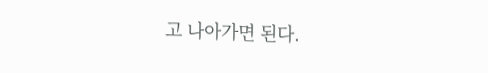고 나아가면 된다.